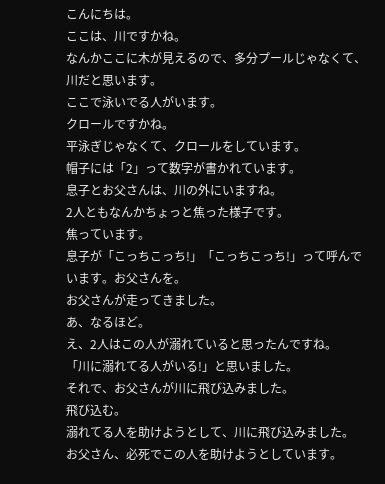こんにちは。
ここは、川ですかね。
なんかここに木が見えるので、多分プールじゃなくて、川だと思います。
ここで泳いでる人がいます。
クロールですかね。
平泳ぎじゃなくて、クロールをしています。
帽子には「2」って数字が書かれています。
息子とお父さんは、川の外にいますね。
2人ともなんかちょっと焦った様子です。
焦っています。
息子が「こっちこっち!」「こっちこっち!」って呼んでいます。お父さんを。
お父さんが走ってきました。
あ、なるほど。
え、2人はこの人が溺れていると思ったんですね。
「川に溺れてる人がいる!」と思いました。
それで、お父さんが川に飛び込みました。
飛び込む。
溺れてる人を助けようとして、川に飛び込みました。
お父さん、必死でこの人を助けようとしています。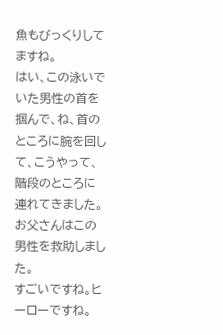魚もびっくりしてますね。
はい、この泳いでいた男性の首を掴んで、ね、首のところに腕を回して、こうやって、階段のところに連れてきました。
お父さんはこの男性を救助しました。
すごいですね。ヒーローですね。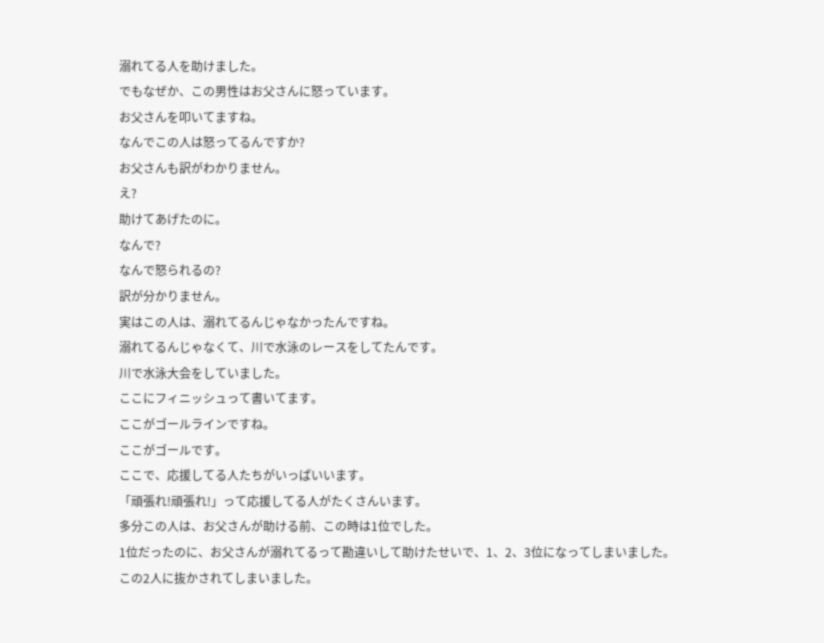溺れてる人を助けました。
でもなぜか、この男性はお父さんに怒っています。
お父さんを叩いてますね。
なんでこの人は怒ってるんですか?
お父さんも訳がわかりません。
え?
助けてあげたのに。
なんで?
なんで怒られるの?
訳が分かりません。
実はこの人は、溺れてるんじゃなかったんですね。
溺れてるんじゃなくて、川で水泳のレースをしてたんです。
川で水泳大会をしていました。
ここにフィニッシュって書いてます。
ここがゴールラインですね。
ここがゴールです。
ここで、応援してる人たちがいっぱいいます。
「頑張れ!頑張れ!」って応援してる人がたくさんいます。
多分この人は、お父さんが助ける前、この時は1位でした。
1位だったのに、お父さんが溺れてるって勘違いして助けたせいで、1、2、3位になってしまいました。
この2人に抜かされてしまいました。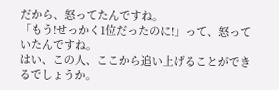だから、怒ってたんですね。
「もう!せっかく1位だったのに!」って、怒っていたんですね。
はい、この人、ここから追い上げることができるでしょうか。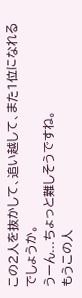この2人を抜かして、追い越して、また1位になれるでしょうか。
うーん...ちょっと難しそうですね。
もうこの人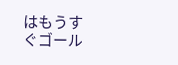はもうすぐゴール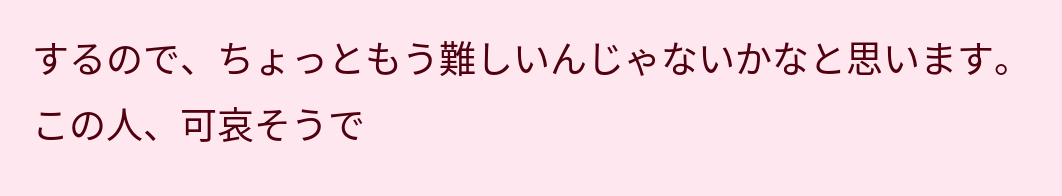するので、ちょっともう難しいんじゃないかなと思います。
この人、可哀そうで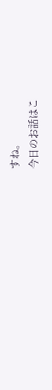すね。
今日のお話はこ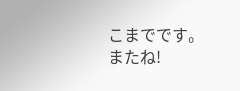こまでです。
またね!